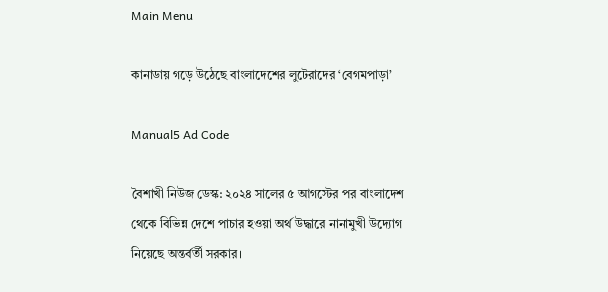Main Menu

কানাডায় গড়ে উঠেছে বাংলাদেশের লুটেরাদের ‘বেগমপাড়া’

Manual5 Ad Code

বৈশাখী নিউজ ডেস্ক: ২০২৪ সালের ৫ আগস্টের পর বাংলাদেশ থেকে বিভিন্ন দেশে পাচার হওয়া অর্থ উদ্ধারে নানামুখী উদ্যোগ নিয়েছে অন্তর্বর্তী সরকার।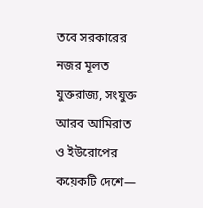তবে সরকারের নজর মূলত যুক্তরাজ্য, সংযুক্ত আরব আমিরাত ও ইউরোপের কয়েকটি দেশে—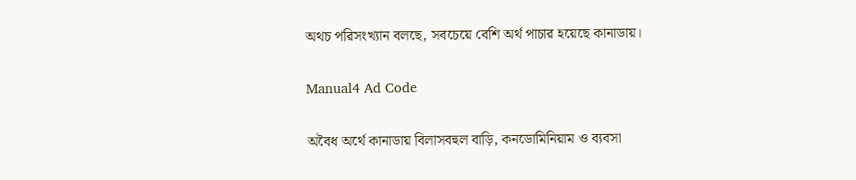অথচ পরিসংখ্যান বলছে, সবচেয়ে বেশি অর্থ পাচার হয়েছে কানাডায়।

Manual4 Ad Code

অবৈধ অর্থে কানাডায় বিলাসবহুল বাড়ি, কনডোমিনিয়াম ও ব্যবসা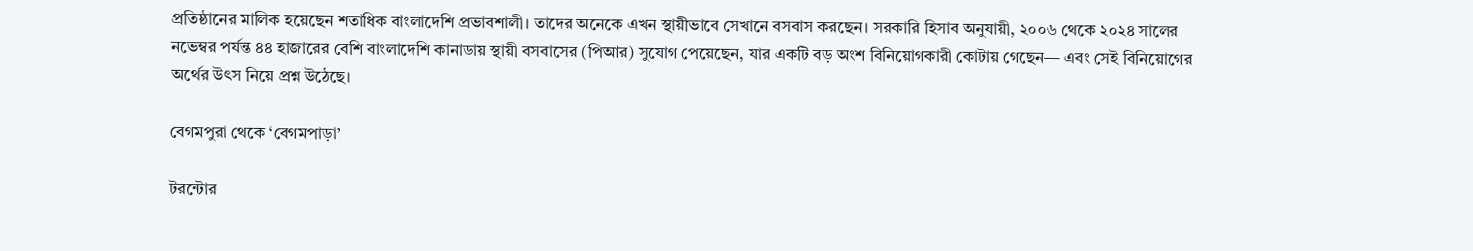প্রতিষ্ঠানের মালিক হয়েছেন শতাধিক বাংলাদেশি প্রভাবশালী। তাদের অনেকে এখন স্থায়ীভাবে সেখানে বসবাস করছেন। সরকারি হিসাব অনুযায়ী, ২০০৬ থেকে ২০২৪ সালের নভেম্বর পর্যন্ত ৪৪ হাজারের বেশি বাংলাদেশি কানাডায় স্থায়ী বসবাসের (পিআর) সুযোগ পেয়েছেন, যার একটি বড় অংশ বিনিয়োগকারী কোটায় গেছেন— এবং সেই বিনিয়োগের অর্থের উৎস নিয়ে প্রশ্ন উঠেছে।

বেগমপুরা থেকে ‘বেগমপাড়া’

টরন্টোর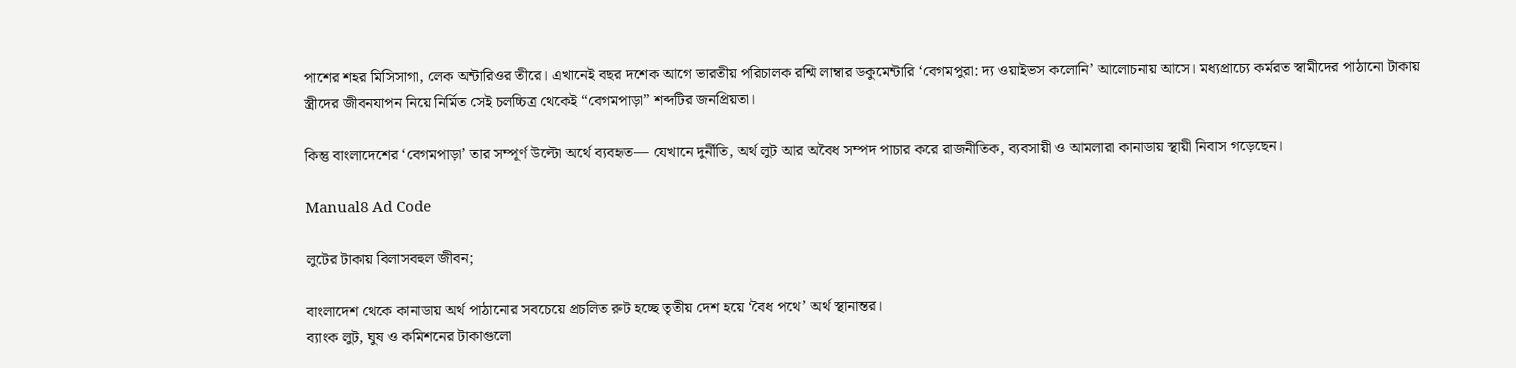পাশের শহর মিসিসাগা, লেক অন্টারিওর তীরে। এখানেই বছর দশেক আগে ভারতীয় পরিচালক রশ্মি লাম্বার ডকুমেন্টারি ‘বেগমপুরা: দ্য ওয়াইভস কলোনি’ আলোচনায় আসে। মধ্যপ্রাচ্যে কর্মরত স্বামীদের পাঠানো টাকায় স্ত্রীদের জীবনযাপন নিয়ে নির্মিত সেই চলচ্চিত্র থেকেই “বেগমপাড়া” শব্দটির জনপ্রিয়তা।

কিন্তু বাংলাদেশের ‘বেগমপাড়া’ তার সম্পূর্ণ উল্টো অর্থে ব্যবহৃত— যেখানে দুর্নীতি, অর্থ লুট আর অবৈধ সম্পদ পাচার করে রাজনীতিক, ব্যবসায়ী ও আমলারা কানাডায় স্থায়ী নিবাস গড়েছেন।

Manual8 Ad Code

লুটের টাকায় বিলাসবহুল জীবন;

বাংলাদেশ থেকে কানাডায় অর্থ পাঠানোর সবচেয়ে প্রচলিত রুট হচ্ছে তৃতীয় দেশ হয়ে ‘বৈধ পথে’ অর্থ স্থানান্তর।
ব্যাংক লুট, ঘুষ ও কমিশনের টাকাগুলো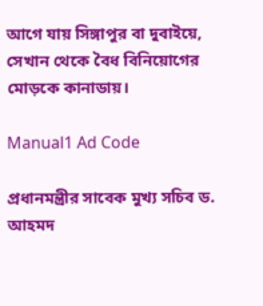আগে যায় সিঙ্গাপুর বা দুবাইয়ে, সেখান থেকে বৈধ বিনিয়োগের মোড়কে কানাডায়।

Manual1 Ad Code

প্রধানমন্ত্রীর সাবেক মুখ্য সচিব ড. আহমদ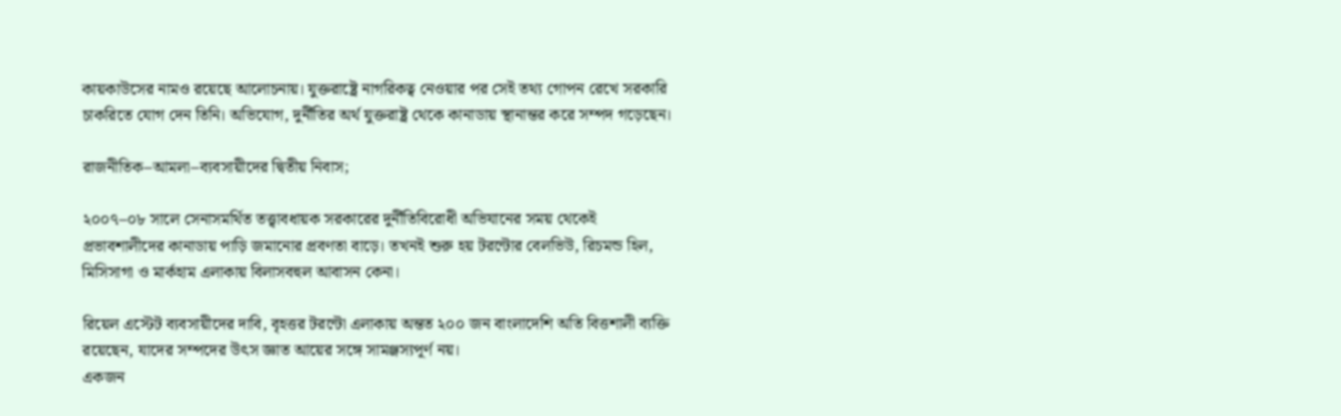কায়কাউসের নামও রয়েছে আলোচনায়। যুক্তরাষ্ট্রে নাগরিকত্ব নেওয়ার পর সেই তথ্য গোপন রেখে সরকারি চাকরিতে যোগ দেন তিনি। অভিযোগ, দুর্নীতির অর্থ যুক্তরাষ্ট্র থেকে কানাডায় স্থানান্তর করে সম্পদ গড়েছেন।

রাজনীতিক–আমলা–ব্যবসায়ীদের দ্বিতীয় নিবাস;

২০০৭–০৮ সালে সেনাসমর্থিত তত্ত্বাবধায়ক সরকারের দুর্নীতিবিরোধী অভিযানের সময় থেকেই প্রভাবশালীদের কানাডায় পাড়ি জমানোর প্রবণতা বাড়ে। তখনই শুরু হয় টরন্টোর বেলভিউ, রিচমন্ড হিল, মিসিসাগা ও মার্কহাম এলাকায় বিলাসবহুল আবাসন কেনা।

রিয়েল এস্টেট ব্যবসায়ীদের দাবি, বৃহত্তর টরন্টো এলাকায় অন্তত ২০০ জন বাংলাদেশি অতি বিত্তশালী ব্যক্তি রয়েছেন, যাদের সম্পদের উৎস জ্ঞাত আয়ের সঙ্গে সামঞ্জস্যপূর্ণ নয়।
একজন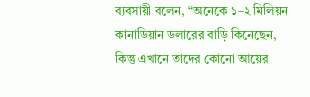ব্যবসায়ী বলেন, “অনেকে ১–২ মিলিয়ন কানাডিয়ান ডলারের বাড়ি কিনেছেন, কিন্তু এখানে তাদের কোনো আয়ের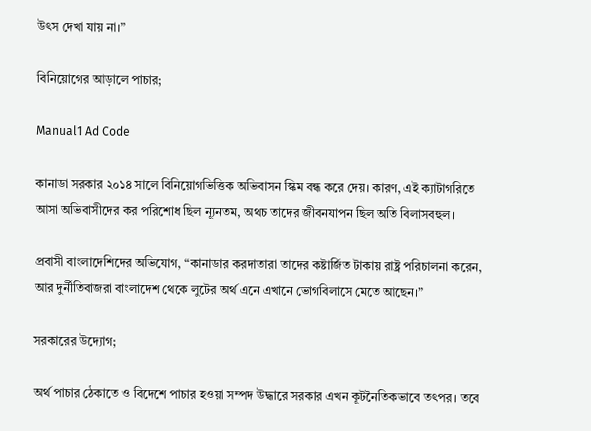উৎস দেখা যায় না।”

বিনিয়োগের আড়ালে পাচার;

Manual1 Ad Code

কানাডা সরকার ২০১৪ সালে বিনিয়োগভিত্তিক অভিবাসন স্কিম বন্ধ করে দেয়। কারণ, এই ক্যাটাগরিতে আসা অভিবাসীদের কর পরিশোধ ছিল ন্যূনতম, অথচ তাদের জীবনযাপন ছিল অতি বিলাসবহুল।

প্রবাসী বাংলাদেশিদের অভিযোগ, “কানাডার করদাতারা তাদের কষ্টার্জিত টাকায় রাষ্ট্র পরিচালনা করেন, আর দুর্নীতিবাজরা বাংলাদেশ থেকে লুটের অর্থ এনে এখানে ভোগবিলাসে মেতে আছেন।”

সরকারের উদ্যোগ;

অর্থ পাচার ঠেকাতে ও বিদেশে পাচার হওয়া সম্পদ উদ্ধারে সরকার এখন কূটনৈতিকভাবে তৎপর। তবে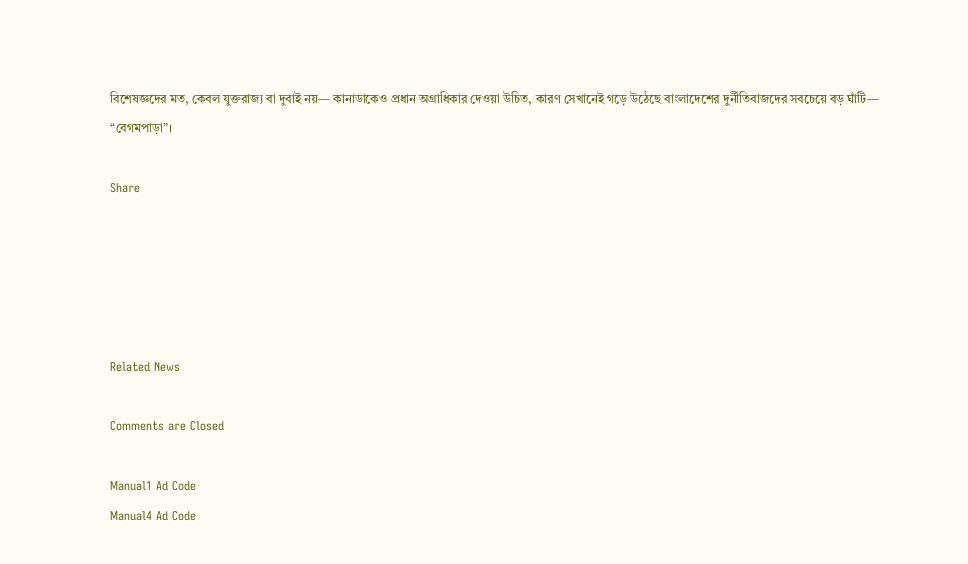বিশেষজ্ঞদের মত, কেবল যুক্তরাজ্য বা দুবাই নয়— কানাডাকেও প্রধান অগ্রাধিকার দেওয়া উচিত, কারণ সেখানেই গড়ে উঠেছে বাংলাদেশের দুর্নীতিবাজদের সবচেয়ে বড় ঘাঁটি—
“বেগমপাড়া”।

Share





Related News

Comments are Closed

Manual1 Ad Code
Manual4 Ad Code